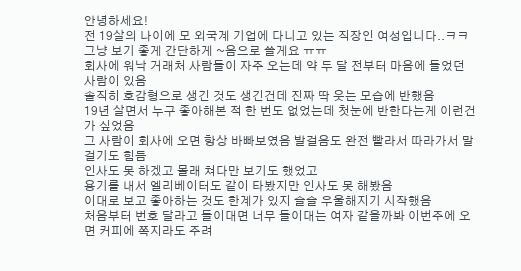안녕하세요!
전 19살의 나이에 모 외국계 기업에 다니고 있는 직장인 여성입니다..ㅋㅋ
그냥 보기 좋게 간단하게 ~음으로 쓸게요 ㅠㅠ
회사에 워낙 거래처 사람들이 자주 오는데 약 두 달 전부터 마음에 들었던 사람이 있음
솔직히 호감형으로 생긴 것도 생긴건데 진짜 딱 웃는 모습에 반했음
19년 살면서 누구 좋아해본 적 한 번도 없었는데 첫눈에 반한다는게 이런건가 싶었음
그 사람이 회사에 오면 항상 바빠보였음 발걸음도 완전 빨라서 따라가서 말 걸기도 힘듬
인사도 못 하겠고 몰래 쳐다만 보기도 했었고
용기를 내서 엘리베이터도 같이 타봤지만 인사도 못 해봤음
이대로 보고 좋아하는 것도 한계가 있지 슬슬 우울해지기 시작했음
처음부터 번호 달라고 들이대면 너무 들이대는 여자 같을까봐 이번주에 오면 커피에 쪽지라도 주려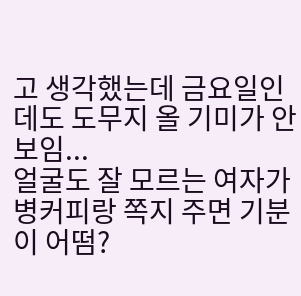고 생각했는데 금요일인데도 도무지 올 기미가 안 보임...
얼굴도 잘 모르는 여자가 병커피랑 쪽지 주면 기분이 어떰?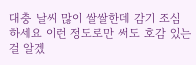대충 날씨 많이 쌀쌀한데 감기 조심 하세요 이런 정도로만 써도 호감 있는 걸 알겠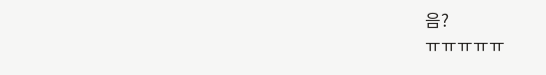음?
ㅠㅠㅠㅠㅠ